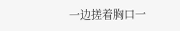一边搓着胸口一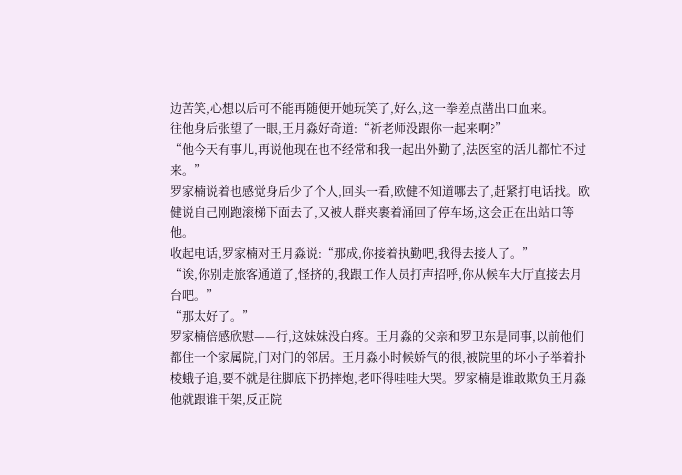边苦笑,心想以后可不能再随便开她玩笑了,好么,这一拳差点凿出口血来。
往他身后张望了一眼,王月淼好奇道:“祈老师没跟你一起来啊?”
“他今天有事儿,再说他现在也不经常和我一起出外勤了,法医室的活儿都忙不过来。”
罗家楠说着也感觉身后少了个人,回头一看,欧健不知道哪去了,赶紧打电话找。欧健说自己刚跑滚梯下面去了,又被人群夹裹着涌回了停车场,这会正在出站口等他。
收起电话,罗家楠对王月淼说:“那成,你接着执勤吧,我得去接人了。”
“诶,你别走旅客通道了,怪挤的,我跟工作人员打声招呼,你从候车大厅直接去月台吧。”
“那太好了。”
罗家楠倍感欣慰——行,这妹妹没白疼。王月淼的父亲和罗卫东是同事,以前他们都住一个家属院,门对门的邻居。王月淼小时候娇气的很,被院里的坏小子举着扑棱蛾子追,要不就是往脚底下扔摔炮,老吓得哇哇大哭。罗家楠是谁敢欺负王月淼他就跟谁干架,反正院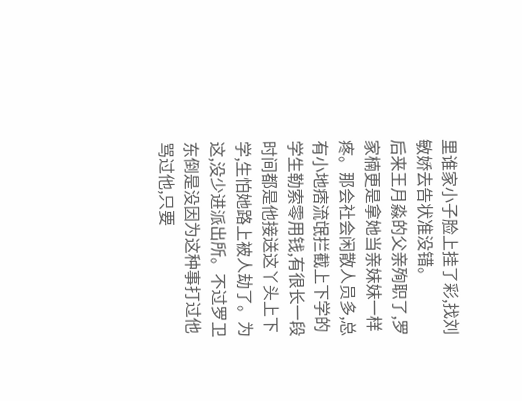里谁家小子脸上挂了彩,找刘敏娇去告状准没错。
后来王月淼的父亲殉职了,罗家楠更是拿她当亲妹妹一样疼。那会社会闲散人员多,总有小地痞流氓拦截上下学的学生勒索零用钱,有很长一段时间都是他接送这丫头上下学,生怕她路上被人劫了。为这,没少进派出所。不过罗卫东倒是没因为这种事打过他骂过他,只要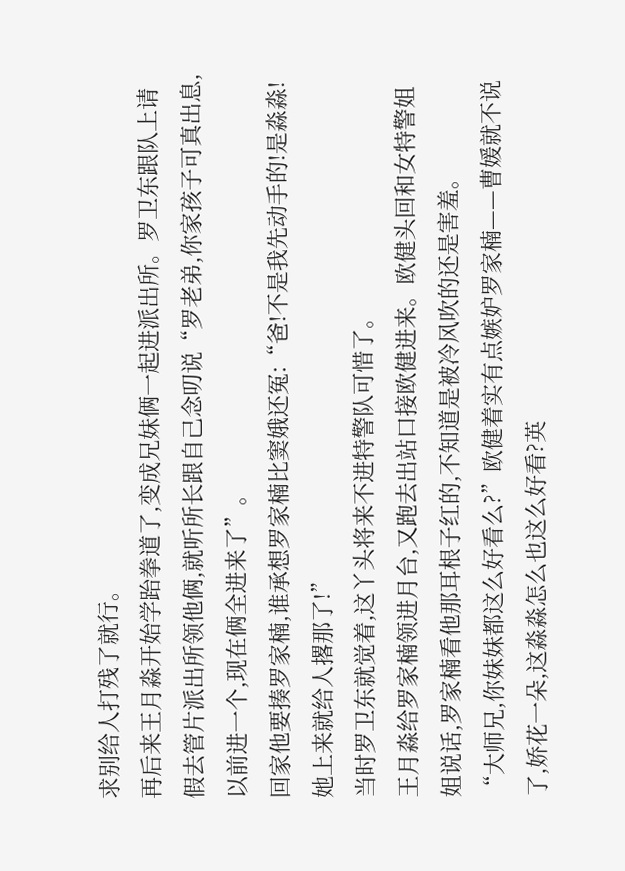求别给人打残了就行。
再后来王月淼开始学跆拳道了,变成兄妹俩一起进派出所。罗卫东跟队上请假去管片派出所领他俩,就听所长跟自己念叨说“罗老弟,你家孩子可真出息,以前进一个,现在俩全进来了”。
回家他要揍罗家楠,谁承想罗家楠比窦娥还冤:“爸!不是我先动手的!是淼淼!她上来就给人撂那了!”
当时罗卫东就觉着,这丫头将来不进特警队可惜了。
王月淼给罗家楠领进月台,又跑去出站口接欧健进来。欧健头回和女特警姐姐说话,罗家楠看他那耳根子红的,不知道是被冷风吹的还是害羞。
“大师兄,你妹妹都这么好看么?”欧健着实有点嫉妒罗家楠——曹媛就不说了,娇花一朵,这淼淼怎么也这么好看?英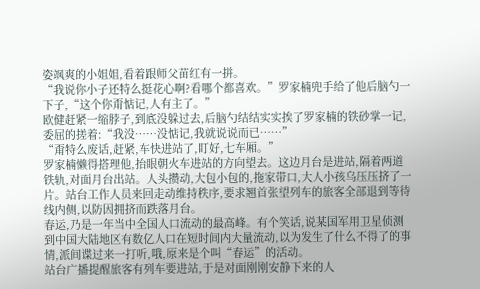姿飒爽的小姐姐,看着跟师父苗红有一拼。
“我说你小子还特么挺花心啊?看哪个都喜欢。”罗家楠兜手给了他后脑勺一下子,“这个你甭惦记,人有主了。”
欧健赶紧一缩脖子,到底没躲过去,后脑勺结结实实挨了罗家楠的铁砂掌一记,委屈的搓着:“我没……没惦记,我就说说而已……”
“甭特么废话,赶紧,车快进站了,盯好,七车厢。”
罗家楠懒得搭理他,抬眼朝火车进站的方向望去。这边月台是进站,隔着两道铁轨,对面月台出站。人头攒动,大包小包的,拖家带口,大人小孩乌压压挤了一片。站台工作人员来回走动维持秩序,要求翘首张望列车的旅客全部退到等待线内侧,以防因拥挤而跌落月台。
春运,乃是一年当中全国人口流动的最高峰。有个笑话,说某国军用卫星侦测到中国大陆地区有数亿人口在短时间内大量流动,以为发生了什么不得了的事情,派间谍过来一打听,哦,原来是个叫“春运”的活动。
站台广播提醒旅客有列车要进站,于是对面刚刚安静下来的人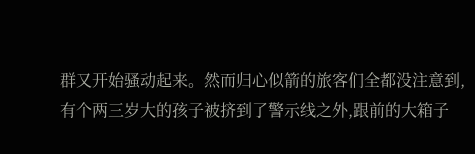群又开始骚动起来。然而归心似箭的旅客们全都没注意到,有个两三岁大的孩子被挤到了警示线之外,跟前的大箱子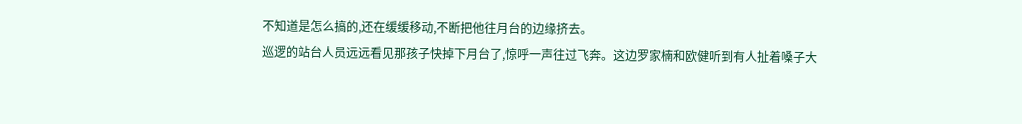不知道是怎么搞的,还在缓缓移动,不断把他往月台的边缘挤去。
巡逻的站台人员远远看见那孩子快掉下月台了,惊呼一声往过飞奔。这边罗家楠和欧健听到有人扯着嗓子大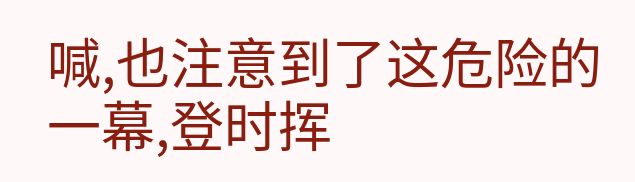喊,也注意到了这危险的一幕,登时挥